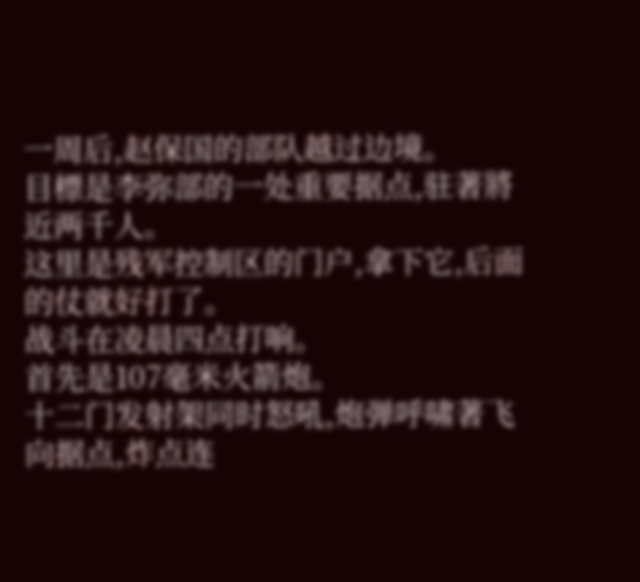一周后,赵保国的部队越过边境。
目標是李弥部的一处重要据点,驻著將近两千人。
这里是残军控制区的门户,拿下它,后面的仗就好打了。
战斗在凌晨四点打响。
首先是107毫米火箭炮。
十二门发射架同时怒吼,炮弹呼啸著飞向据点,炸点连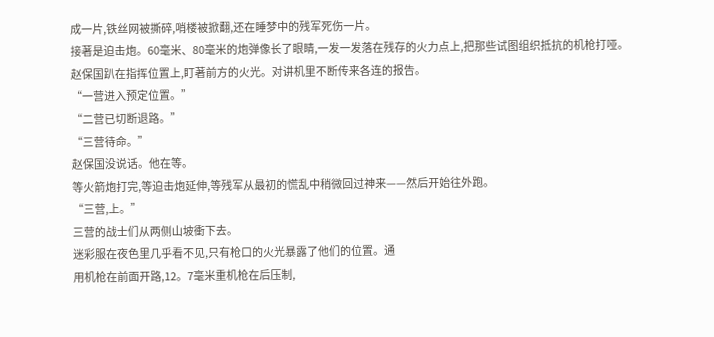成一片,铁丝网被撕碎,哨楼被掀翻,还在睡梦中的残军死伤一片。
接著是迫击炮。60毫米、80毫米的炮弹像长了眼睛,一发一发落在残存的火力点上,把那些试图组织抵抗的机枪打哑。
赵保国趴在指挥位置上,盯著前方的火光。对讲机里不断传来各连的报告。
“一营进入预定位置。”
“二营已切断退路。”
“三营待命。”
赵保国没说话。他在等。
等火箭炮打完,等迫击炮延伸,等残军从最初的慌乱中稍微回过神来——然后开始往外跑。
“三营,上。”
三营的战士们从两侧山坡衝下去。
迷彩服在夜色里几乎看不见,只有枪口的火光暴露了他们的位置。通
用机枪在前面开路,12。7毫米重机枪在后压制,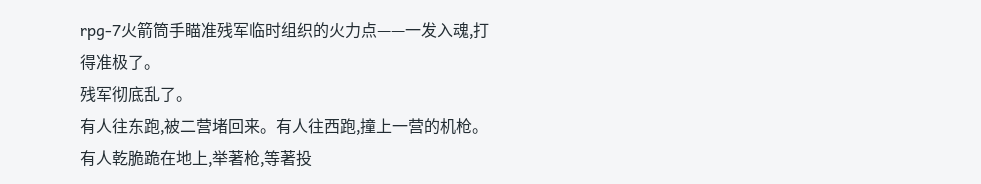rpg-7火箭筒手瞄准残军临时组织的火力点——一发入魂,打得准极了。
残军彻底乱了。
有人往东跑,被二营堵回来。有人往西跑,撞上一营的机枪。
有人乾脆跪在地上,举著枪,等著投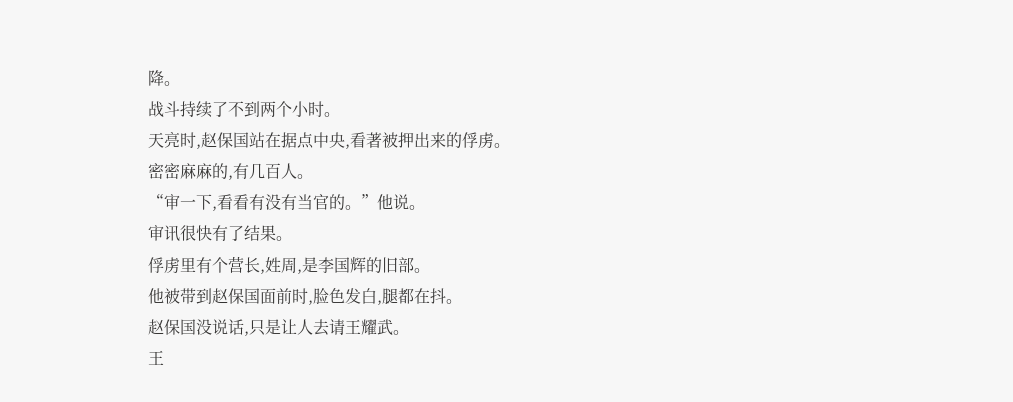降。
战斗持续了不到两个小时。
天亮时,赵保国站在据点中央,看著被押出来的俘虏。
密密麻麻的,有几百人。
“审一下,看看有没有当官的。”他说。
审讯很快有了结果。
俘虏里有个营长,姓周,是李国辉的旧部。
他被带到赵保国面前时,脸色发白,腿都在抖。
赵保国没说话,只是让人去请王耀武。
王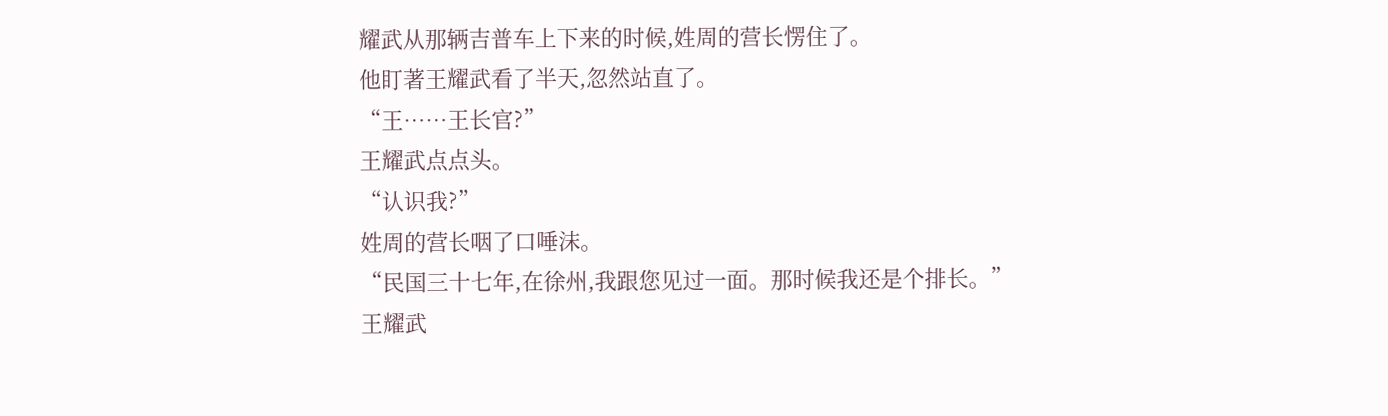耀武从那辆吉普车上下来的时候,姓周的营长愣住了。
他盯著王耀武看了半天,忽然站直了。
“王……王长官?”
王耀武点点头。
“认识我?”
姓周的营长咽了口唾沫。
“民国三十七年,在徐州,我跟您见过一面。那时候我还是个排长。”
王耀武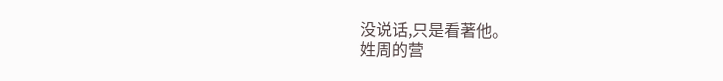没说话,只是看著他。
姓周的营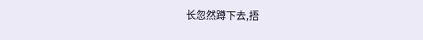长忽然蹲下去,捂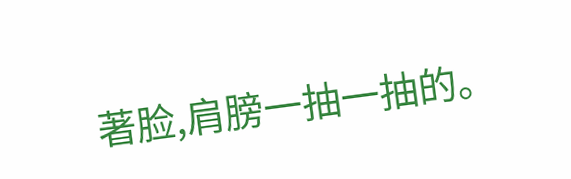著脸,肩膀一抽一抽的。